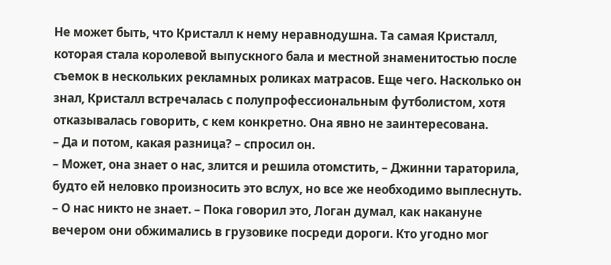Не может быть, что Кристалл к нему неравнодушна. Та самая Кристалл, которая стала королевой выпускного бала и местной знаменитостью после съемок в нескольких рекламных роликах матрасов. Еще чего. Насколько он знал, Кристалл встречалась с полупрофессиональным футболистом, хотя отказывалась говорить, с кем конкретно. Она явно не заинтересована.
– Да и потом, какая разница? – спросил он.
– Может, она знает о нас, злится и решила отомстить, – Джинни тараторила, будто ей неловко произносить это вслух, но все же необходимо выплеснуть.
– О нас никто не знает. – Пока говорил это, Логан думал, как накануне вечером они обжимались в грузовике посреди дороги. Кто угодно мог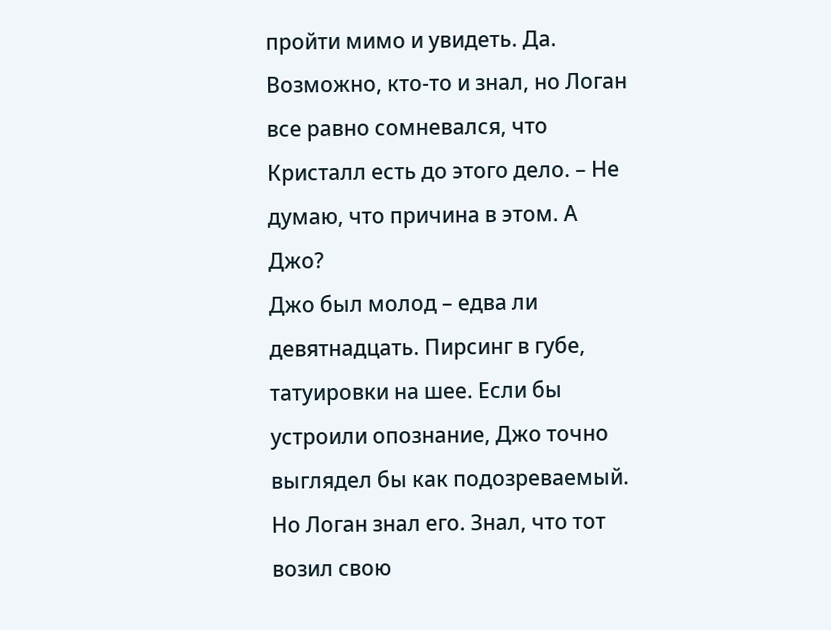пройти мимо и увидеть. Да. Возможно, кто-то и знал, но Логан все равно сомневался, что Кристалл есть до этого дело. – Не думаю, что причина в этом. А Джо?
Джо был молод – едва ли девятнадцать. Пирсинг в губе, татуировки на шее. Если бы устроили опознание, Джо точно выглядел бы как подозреваемый. Но Логан знал его. Знал, что тот возил свою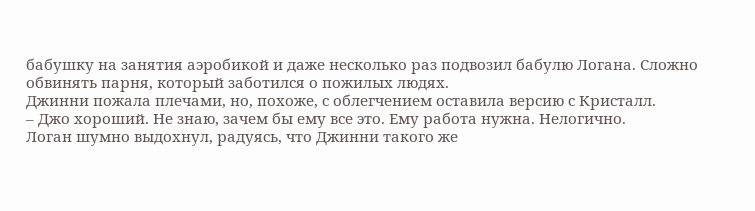бабушку на занятия аэробикой и даже несколько раз подвозил бабулю Логана. Сложно обвинять парня, который заботился о пожилых людях.
Джинни пожала плечами, но, похоже, с облегчением оставила версию с Кристалл.
– Джо хороший. Не знаю, зачем бы ему все это. Ему работа нужна. Нелогично.
Логан шумно выдохнул, радуясь, что Джинни такого же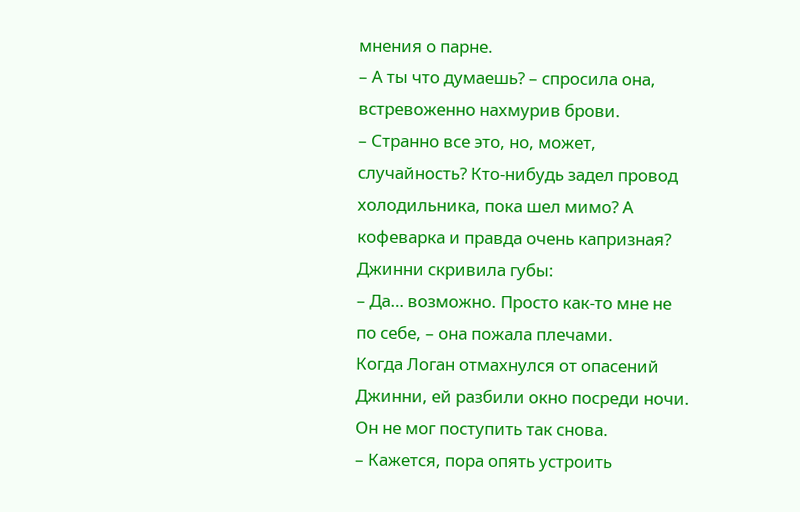мнения о парне.
– А ты что думаешь? – спросила она, встревоженно нахмурив брови.
– Странно все это, но, может, случайность? Кто-нибудь задел провод холодильника, пока шел мимо? А кофеварка и правда очень капризная?
Джинни скривила губы:
– Да… возможно. Просто как-то мне не по себе, – она пожала плечами.
Когда Логан отмахнулся от опасений Джинни, ей разбили окно посреди ночи. Он не мог поступить так снова.
– Кажется, пора опять устроить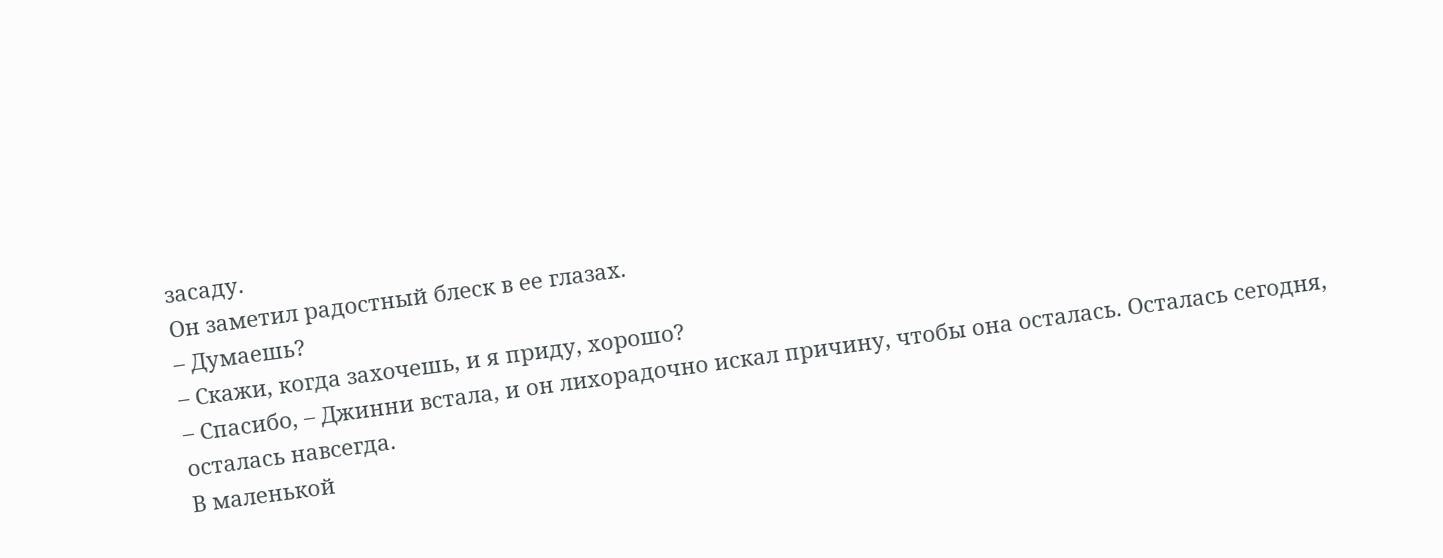засаду.
Он заметил радостный блеск в ее глазах.
– Думаешь?
– Скажи, когда захочешь, и я приду, хорошо?
– Спасибо, – Джинни встала, и он лихорадочно искал причину, чтобы она осталась. Осталась сегодня, осталась навсегда.
В маленькой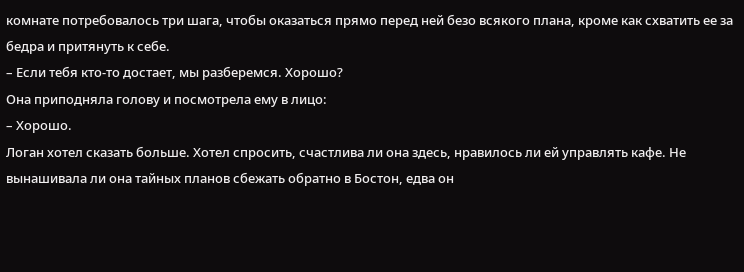комнате потребовалось три шага, чтобы оказаться прямо перед ней безо всякого плана, кроме как схватить ее за бедра и притянуть к себе.
– Если тебя кто-то достает, мы разберемся. Хорошо?
Она приподняла голову и посмотрела ему в лицо:
– Хорошо.
Логан хотел сказать больше. Хотел спросить, счастлива ли она здесь, нравилось ли ей управлять кафе. Не вынашивала ли она тайных планов сбежать обратно в Бостон, едва он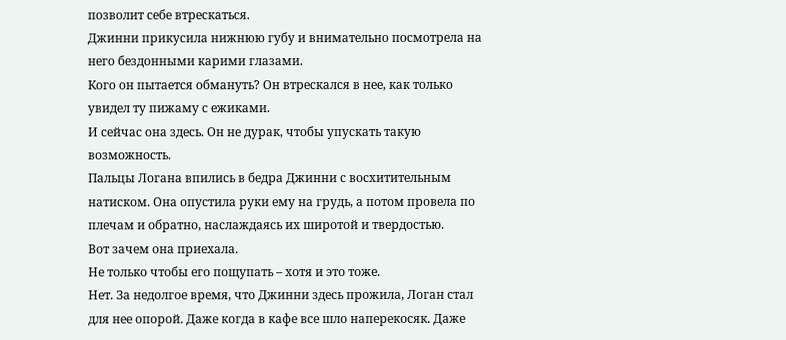позволит себе втрескаться.
Джинни прикусила нижнюю губу и внимательно посмотрела на него бездонными карими глазами.
Кого он пытается обмануть? Он втрескался в нее, как только увидел ту пижаму с ежиками.
И сейчас она здесь. Он не дурак, чтобы упускать такую возможность.
Пальцы Логана впились в бедра Джинни с восхитительным натиском. Она опустила руки ему на грудь, а потом провела по плечам и обратно, наслаждаясь их широтой и твердостью.
Вот зачем она приехала.
Не только чтобы его пощупать – хотя и это тоже.
Нет. За недолгое время, что Джинни здесь прожила, Логан стал для нее опорой. Даже когда в кафе все шло наперекосяк. Даже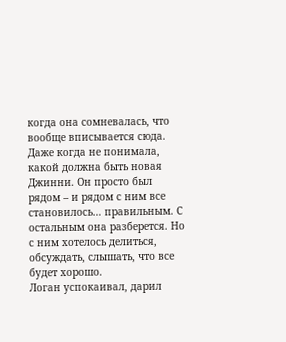когда она сомневалась, что вообще вписывается сюда. Даже когда не понимала, какой должна быть новая Джинни. Он просто был рядом – и рядом с ним все становилось… правильным. С остальным она разберется. Но с ним хотелось делиться, обсуждать, слышать, что все будет хорошо.
Логан успокаивал, дарил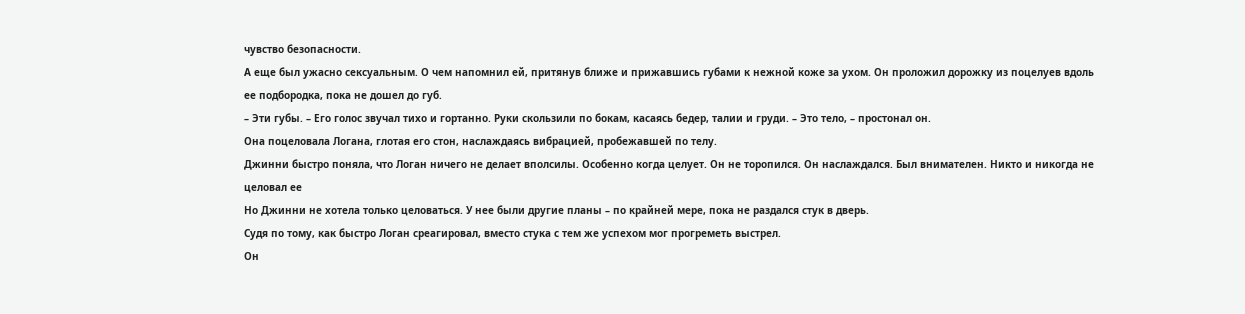чувство безопасности.
А еще был ужасно сексуальным. О чем напомнил ей, притянув ближе и прижавшись губами к нежной коже за ухом. Он проложил дорожку из поцелуев вдоль ее подбородка, пока не дошел до губ.
– Эти губы. – Его голос звучал тихо и гортанно. Руки скользили по бокам, касаясь бедер, талии и груди. – Это тело, – простонал он.
Она поцеловала Логана, глотая его стон, наслаждаясь вибрацией, пробежавшей по телу.
Джинни быстро поняла, что Логан ничего не делает вполсилы. Особенно когда целует. Он не торопился. Он наслаждался. Был внимателен. Никто и никогда не целовал ее
Но Джинни не хотела только целоваться. У нее были другие планы – по крайней мере, пока не раздался стук в дверь.
Судя по тому, как быстро Логан среагировал, вместо стука с тем же успехом мог прогреметь выстрел.
Он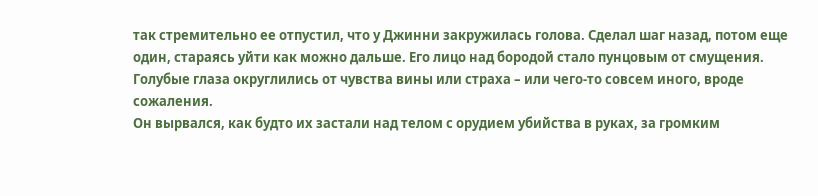так стремительно ее отпустил, что у Джинни закружилась голова. Сделал шаг назад, потом еще один, стараясь уйти как можно дальше. Его лицо над бородой стало пунцовым от смущения. Голубые глаза округлились от чувства вины или страха – или чего-то совсем иного, вроде сожаления.
Он вырвался, как будто их застали над телом с орудием убийства в руках, за громким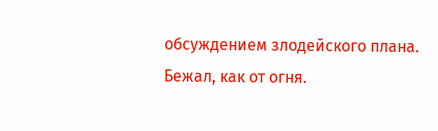обсуждением злодейского плана.
Бежал, как от огня.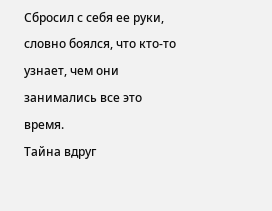Сбросил с себя ее руки, словно боялся, что кто-то узнает, чем они занимались все это время.
Тайна вдруг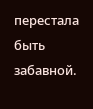перестала быть забавной.